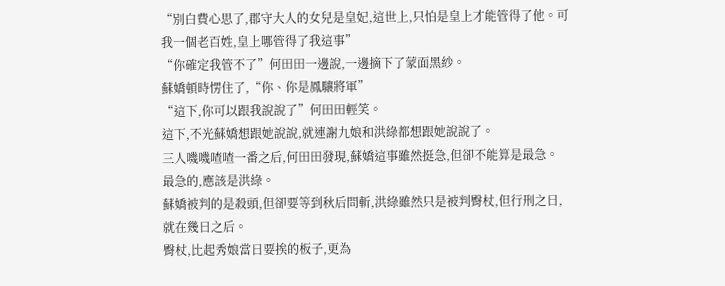“別白費心思了,郡守大人的女兒是皇妃,這世上,只怕是皇上才能管得了他。可我一個老百姓,皇上哪管得了我這事”
“你確定我管不了”何田田一邊說,一邊摘下了蒙面黑紗。
蘇嬌頓時愣住了,“你、你是鳳驤將軍”
“這下,你可以跟我說說了”何田田輕笑。
這下,不光蘇嬌想跟她說說,就連謝九娘和洪綠都想跟她說說了。
三人嘰嘰喳喳一番之后,何田田發現,蘇嬌這事雖然挺急,但卻不能算是最急。
最急的,應該是洪綠。
蘇嬌被判的是殺頭,但卻要等到秋后問斬,洪綠雖然只是被判臀杖,但行刑之日,就在幾日之后。
臀杖,比起秀娘當日要挨的板子,更為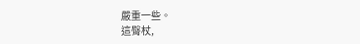嚴重一些。
這臀杖,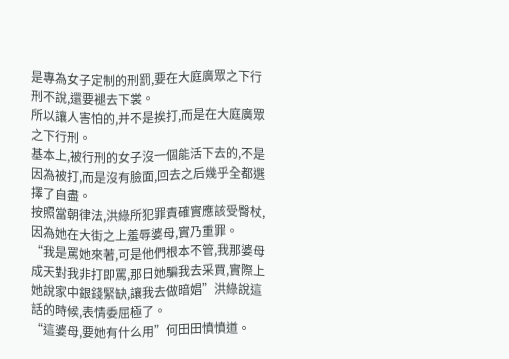是專為女子定制的刑罰,要在大庭廣眾之下行刑不說,還要褪去下裳。
所以讓人害怕的,并不是挨打,而是在大庭廣眾之下行刑。
基本上,被行刑的女子沒一個能活下去的,不是因為被打,而是沒有臉面,回去之后幾乎全都選擇了自盡。
按照當朝律法,洪綠所犯罪責確實應該受臀杖,因為她在大街之上羞辱婆母,實乃重罪。
“我是罵她來著,可是他們根本不管,我那婆母成天對我非打即罵,那日她騙我去采買,實際上她說家中銀錢緊缺,讓我去做暗娼”洪綠說這話的時候,表情委屈極了。
“這婆母,要她有什么用”何田田憤憤道。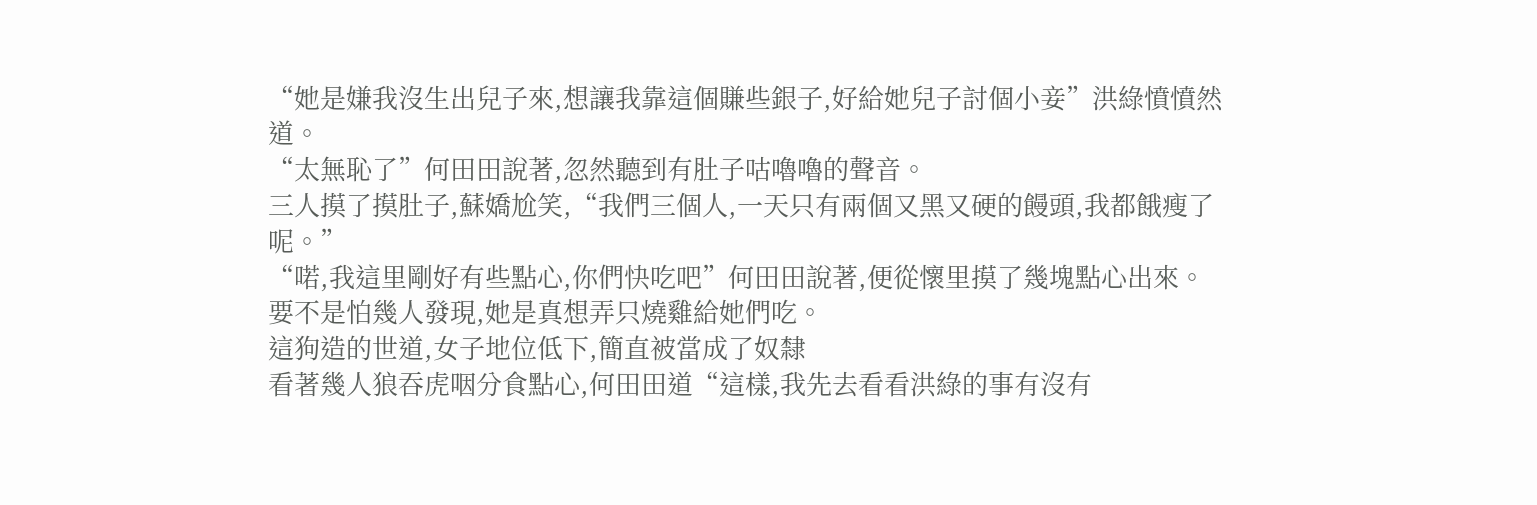“她是嫌我沒生出兒子來,想讓我靠這個賺些銀子,好給她兒子討個小妾”洪綠憤憤然道。
“太無恥了”何田田說著,忽然聽到有肚子咕嚕嚕的聲音。
三人摸了摸肚子,蘇嬌尬笑,“我們三個人,一天只有兩個又黑又硬的饅頭,我都餓瘦了呢。”
“喏,我這里剛好有些點心,你們快吃吧”何田田說著,便從懷里摸了幾塊點心出來。
要不是怕幾人發現,她是真想弄只燒雞給她們吃。
這狗造的世道,女子地位低下,簡直被當成了奴隸
看著幾人狼吞虎咽分食點心,何田田道“這樣,我先去看看洪綠的事有沒有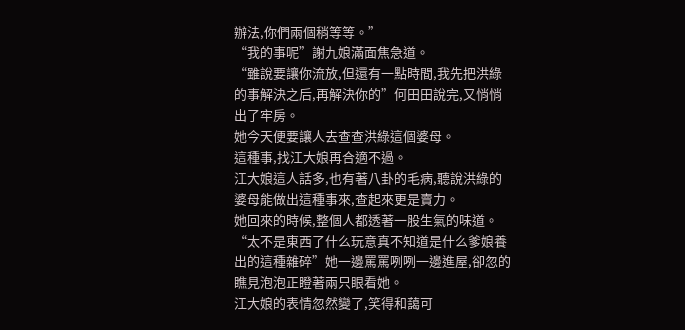辦法,你們兩個稍等等。”
“我的事呢”謝九娘滿面焦急道。
“雖說要讓你流放,但還有一點時間,我先把洪綠的事解決之后,再解決你的”何田田說完,又悄悄出了牢房。
她今天便要讓人去查查洪綠這個婆母。
這種事,找江大娘再合適不過。
江大娘這人話多,也有著八卦的毛病,聽說洪綠的婆母能做出這種事來,查起來更是賣力。
她回來的時候,整個人都透著一股生氣的味道。
“太不是東西了什么玩意真不知道是什么爹娘養出的這種雜碎”她一邊罵罵咧咧一邊進屋,卻忽的瞧見泡泡正瞪著兩只眼看她。
江大娘的表情忽然變了,笑得和藹可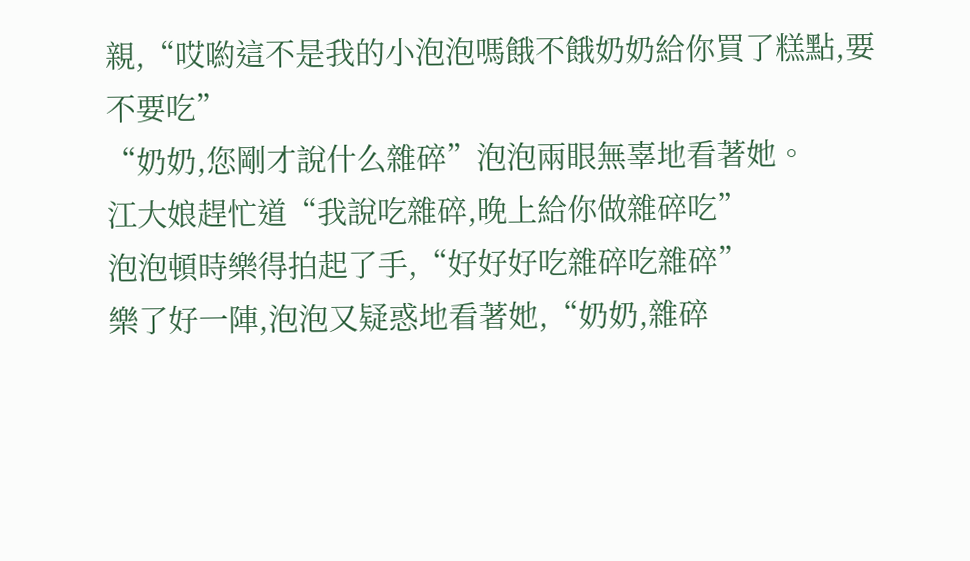親,“哎喲這不是我的小泡泡嗎餓不餓奶奶給你買了糕點,要不要吃”
“奶奶,您剛才說什么雜碎”泡泡兩眼無辜地看著她。
江大娘趕忙道“我說吃雜碎,晚上給你做雜碎吃”
泡泡頓時樂得拍起了手,“好好好吃雜碎吃雜碎”
樂了好一陣,泡泡又疑惑地看著她,“奶奶,雜碎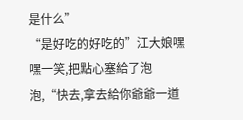是什么”
“是好吃的好吃的”江大娘嘿嘿一笑,把點心塞給了泡泡,“快去,拿去給你爺爺一道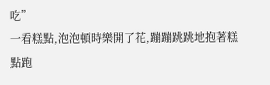吃”
一看糕點,泡泡頓時樂開了花,蹦蹦跳跳地抱著糕點跑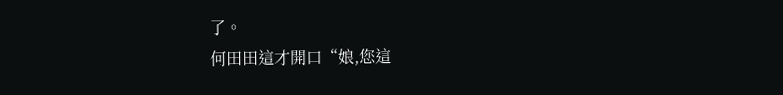了。
何田田這才開口“娘,您這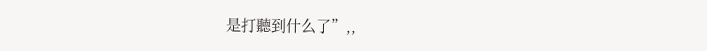是打聽到什么了”,,